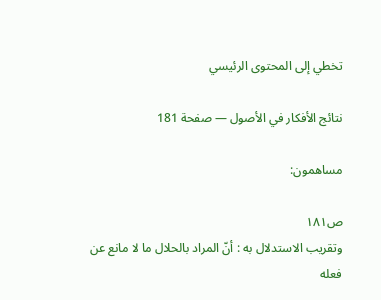تخطي إلى المحتوى الرئيسي

نتائج الأفكار في الأصول — صفحة 181

مساهمون:

ص١٨١
وتقريب الاستدلال به : أنّ المراد بالحلال ما لا مانع عن فعله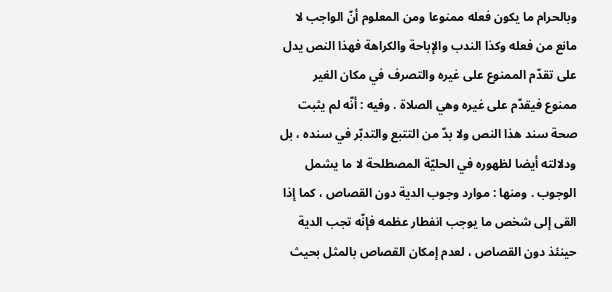وبالحرام ما يكون فعله ممنوعا ومن المعلوم أنّ الواجب لا مانع من فعله وكذا الندب والإباحة والكراهة فهذا النص يدل على تقدّم الممنوع على غيره والتصرف في مكان الغير ممنوع فيقدّم على غيره وهي الصلاة . وفيه : أنّه لم يثبت صحة سند هذا النص ولا بدّ من التتبع والتدبّر في سنده ، بل ودلالته أيضا لظهوره في الحليّة المصطلحة لا ما يشمل الوجوب . ومنها : موارد وجوب الدية دون القصاص ، كما إذا القى إلى شخص ما يوجب انفطار عظمه فإنّه تجب الدية حينئذ دون القصاص ، لعدم إمكان القصاص بالمثل بحيث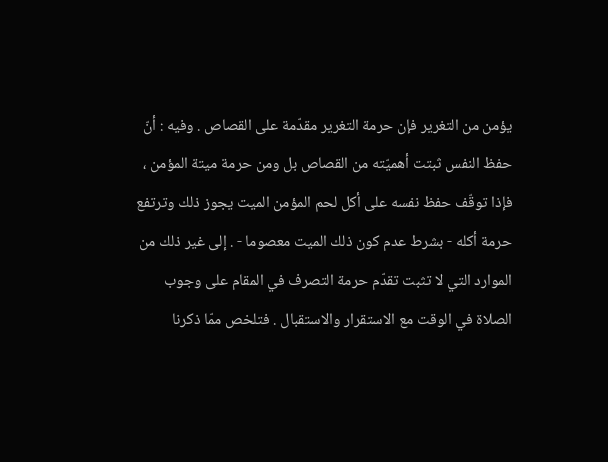يؤمن من التغرير فإن حرمة التغرير مقدّمة على القصاص . وفيه : أنّ حفظ النفس ثبتت أهميّته من القصاص بل ومن حرمة ميتة المؤمن ، فإذا توقّف حفظ نفسه على أكل لحم المؤمن الميت يجوز ذلك وترتفع حرمة أكله - بشرط عدم كون ذلك الميت معصوما - . إلى غير ذلك من الموارد التي لا تثبت تقدّم حرمة التصرف في المقام على وجوب الصلاة في الوقت مع الاستقرار والاستقبال . فتلخص ممّا ذكرنا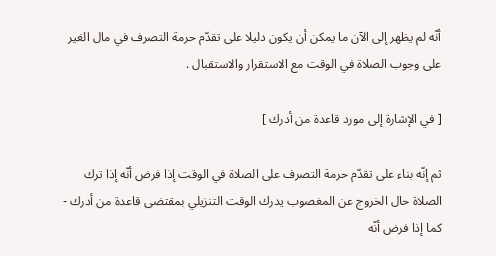أنّه لم يظهر إلى الآن ما يمكن أن يكون دليلا على تقدّم حرمة التصرف في مال الغير على وجوب الصلاة في الوقت مع الاستقرار والاستقبال .

[ في الإشارة إلى مورد قاعدة من أدرك ]

ثم إنّه بناء على تقدّم حرمة التصرف على الصلاة في الوقت إذا فرض أنّه إذا ترك الصلاة حال الخروج عن المغصوب يدرك الوقت التنزيلي بمقتضى قاعدة من أدرك - كما إذا فرض أنّه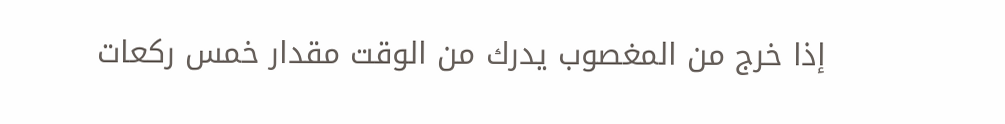إذا خرج من المغصوب يدرك من الوقت مقدار خمس ركعات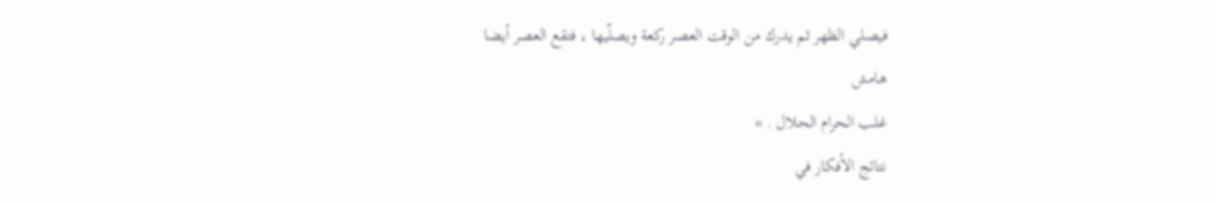فيصلي الظهر ثم يدرك من الوقت العصر ركعة ويصلّيها ، فتقع العصر أيضا
هامش
غلب الحرام الحلال . »
نتائج الأفكار في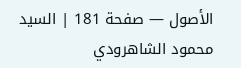الأصول — صفحة 181 | السيد محمود الشاهرودي